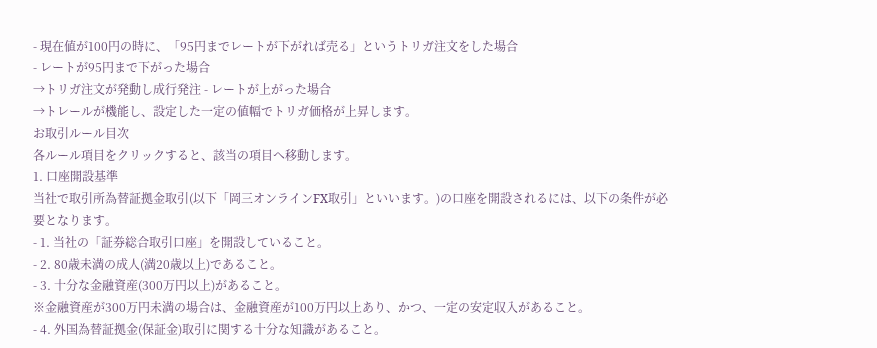- 現在値が100円の時に、「95円までレートが下がれば売る」というトリガ注文をした場合
- レートが95円まで下がった場合
→トリガ注文が発動し成行発注 - レートが上がった場合
→トレールが機能し、設定した一定の値幅でトリガ価格が上昇します。
お取引ルール目次
各ルール項目をクリックすると、該当の項目へ移動します。
1. 口座開設基準
当社で取引所為替証拠金取引(以下「岡三オンラインFX取引」といいます。)の口座を開設されるには、以下の条件が必要となります。
- 1. 当社の「証券総合取引口座」を開設していること。
- 2. 80歳未満の成人(満20歳以上)であること。
- 3. 十分な金融資産(300万円以上)があること。
※金融資産が300万円未満の場合は、金融資産が100万円以上あり、かつ、一定の安定収入があること。
- 4. 外国為替証拠金(保証金)取引に関する十分な知識があること。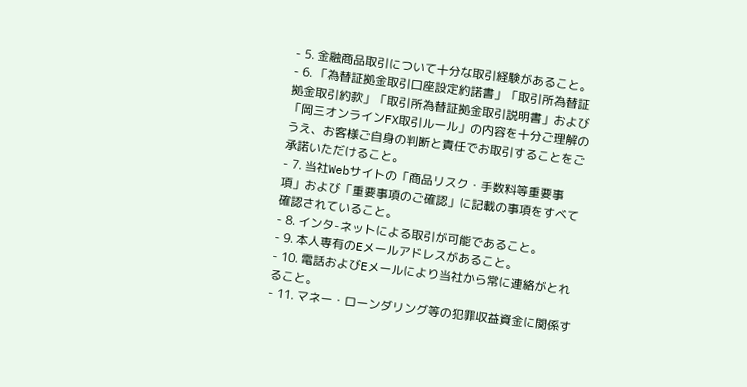- 5. 金融商品取引について十分な取引経験があること。
- 6. 「為替証拠金取引口座設定約諾書」「取引所為替証拠金取引約款」「取引所為替証拠金取引説明書」および「岡三オンラインFX取引ルール」の内容を十分ご理解のうえ、お客様ご自身の判断と責任でお取引することをご承諾いただけること。
- 7. 当社Webサイトの「商品リスク・手数料等重要事項」および「重要事項のご確認」に記載の事項をすべて確認されていること。
- 8. インタ-ネットによる取引が可能であること。
- 9. 本人専有のEメールアドレスがあること。
- 10. 電話およびEメールにより当社から常に連絡がとれること。
- 11. マネー・ローンダリング等の犯罪収益資金に関係す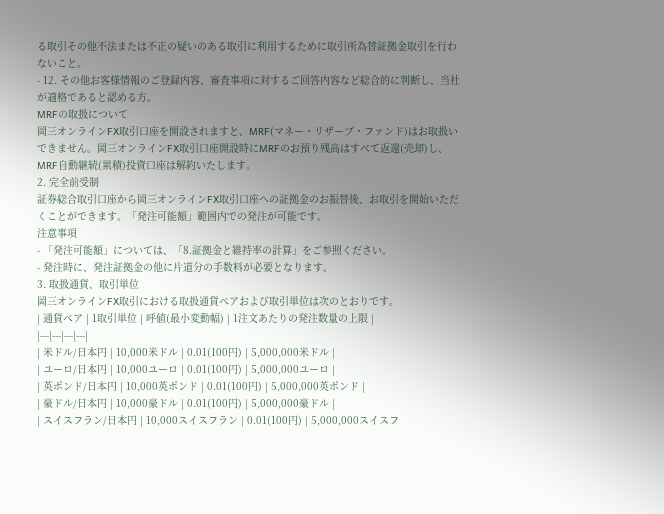る取引その他不法または不正の疑いのある取引に利用するために取引所為替証拠金取引を行わないこと。
- 12. その他お客様情報のご登録内容、審査事項に対するご回答内容など総合的に判断し、当社が適格であると認める方。
MRFの取扱について
岡三オンラインFX取引口座を開設されますと、MRF(マネー・リザーブ・ファンド)はお取扱いできません。岡三オンラインFX取引口座開設時にMRFのお預り残高はすべて返還(売却)し、MRF自動継続(累積)投資口座は解約いたします。
2. 完全前受制
証券総合取引口座から岡三オンラインFX取引口座への証拠金のお振替後、お取引を開始いただくことができます。「発注可能額」範囲内での発注が可能です。
注意事項
- 「発注可能額」については、「8.証拠金と維持率の計算」をご参照ください。
- 発注時に、発注証拠金の他に片道分の手数料が必要となります。
3. 取扱通貨、取引単位
岡三オンラインFX取引における取扱通貨ペアおよび取引単位は次のとおりです。
| 通貨ペア | 1取引単位 | 呼値(最小変動幅) | 1注文あたりの発注数量の上限 |
|---|---|---|---|
| 米ドル/日本円 | 10,000米ドル | 0.01(100円) | 5,000,000米ドル |
| ユーロ/日本円 | 10,000ユーロ | 0.01(100円) | 5,000,000ユーロ |
| 英ポンド/日本円 | 10,000英ポンド | 0.01(100円) | 5,000,000英ポンド |
| 豪ドル/日本円 | 10,000豪ドル | 0.01(100円) | 5,000,000豪ドル |
| スイスフラン/日本円 | 10,000スイスフラン | 0.01(100円) | 5,000,000スイスフ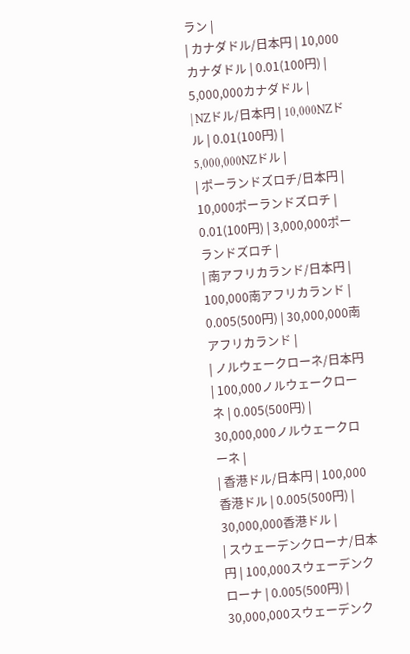ラン |
| カナダドル/日本円 | 10,000カナダドル | 0.01(100円) | 5,000,000カナダドル |
| NZドル/日本円 | 10,000NZドル | 0.01(100円) | 5,000,000NZドル |
| ポーランドズロチ/日本円 | 10,000ポーランドズロチ | 0.01(100円) | 3,000,000ポーランドズロチ |
| 南アフリカランド/日本円 | 100,000南アフリカランド | 0.005(500円) | 30,000,000南アフリカランド |
| ノルウェークローネ/日本円 | 100,000ノルウェークローネ | 0.005(500円) | 30,000,000ノルウェークローネ |
| 香港ドル/日本円 | 100,000香港ドル | 0.005(500円) | 30,000,000香港ドル |
| スウェーデンクローナ/日本円 | 100,000スウェーデンクローナ | 0.005(500円) | 30,000,000スウェーデンク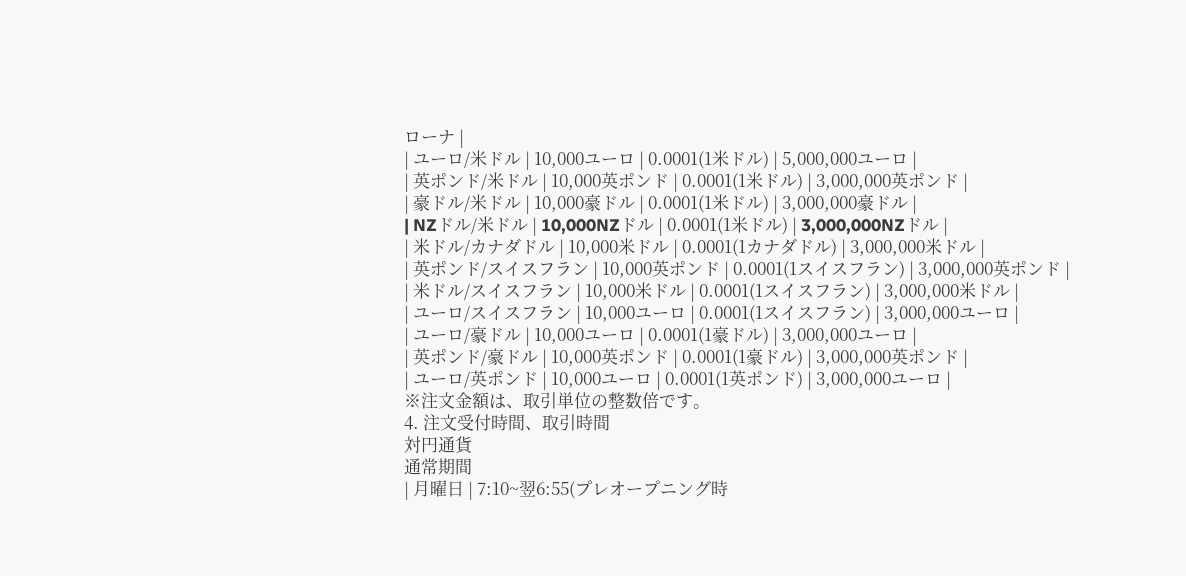ローナ |
| ユーロ/米ドル | 10,000ユーロ | 0.0001(1米ドル) | 5,000,000ユーロ |
| 英ポンド/米ドル | 10,000英ポンド | 0.0001(1米ドル) | 3,000,000英ポンド |
| 豪ドル/米ドル | 10,000豪ドル | 0.0001(1米ドル) | 3,000,000豪ドル |
| NZドル/米ドル | 10,000NZドル | 0.0001(1米ドル) | 3,000,000NZドル |
| 米ドル/カナダドル | 10,000米ドル | 0.0001(1カナダドル) | 3,000,000米ドル |
| 英ポンド/スイスフラン | 10,000英ポンド | 0.0001(1スイスフラン) | 3,000,000英ポンド |
| 米ドル/スイスフラン | 10,000米ドル | 0.0001(1スイスフラン) | 3,000,000米ドル |
| ユーロ/スイスフラン | 10,000ユーロ | 0.0001(1スイスフラン) | 3,000,000ユーロ |
| ユーロ/豪ドル | 10,000ユーロ | 0.0001(1豪ドル) | 3,000,000ユーロ |
| 英ポンド/豪ドル | 10,000英ポンド | 0.0001(1豪ドル) | 3,000,000英ポンド |
| ユーロ/英ポンド | 10,000ユーロ | 0.0001(1英ポンド) | 3,000,000ユーロ |
※注文金額は、取引単位の整数倍です。
4. 注文受付時間、取引時間
対円通貨
通常期間
| 月曜日 | 7:10~翌6:55(プレオープニング時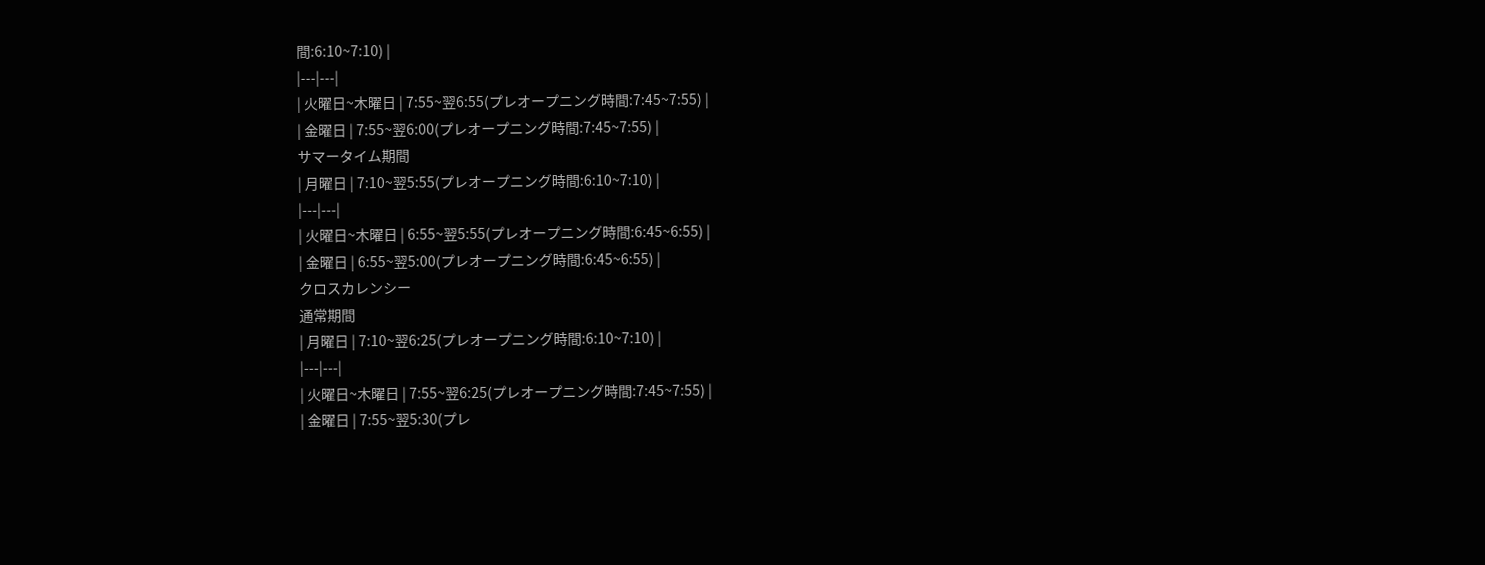間:6:10~7:10) |
|---|---|
| 火曜日~木曜日 | 7:55~翌6:55(プレオープニング時間:7:45~7:55) |
| 金曜日 | 7:55~翌6:00(プレオープニング時間:7:45~7:55) |
サマータイム期間
| 月曜日 | 7:10~翌5:55(プレオープニング時間:6:10~7:10) |
|---|---|
| 火曜日~木曜日 | 6:55~翌5:55(プレオープニング時間:6:45~6:55) |
| 金曜日 | 6:55~翌5:00(プレオープニング時間:6:45~6:55) |
クロスカレンシー
通常期間
| 月曜日 | 7:10~翌6:25(プレオープニング時間:6:10~7:10) |
|---|---|
| 火曜日~木曜日 | 7:55~翌6:25(プレオープニング時間:7:45~7:55) |
| 金曜日 | 7:55~翌5:30(プレ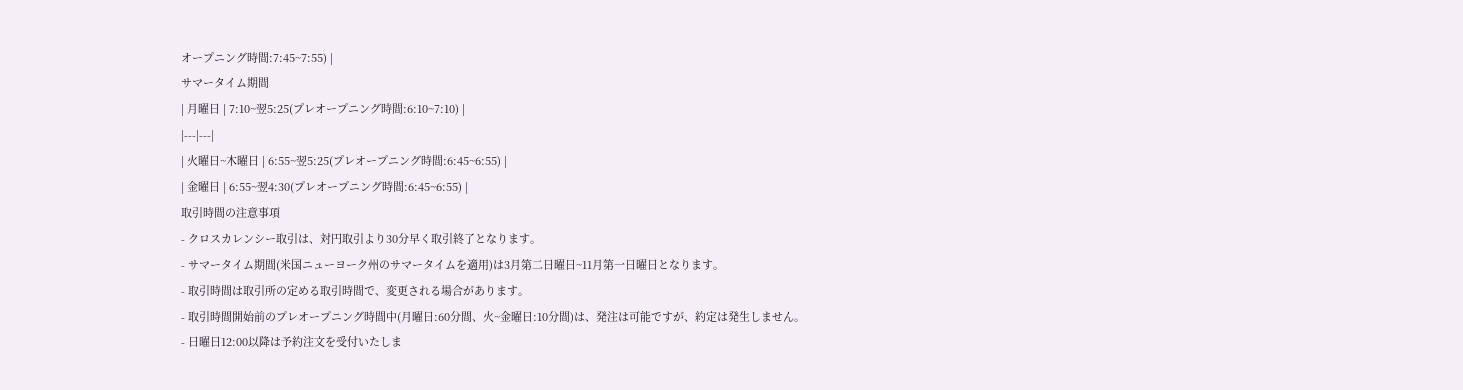オープニング時間:7:45~7:55) |
サマータイム期間
| 月曜日 | 7:10~翌5:25(プレオープニング時間:6:10~7:10) |
|---|---|
| 火曜日~木曜日 | 6:55~翌5:25(プレオープニング時間:6:45~6:55) |
| 金曜日 | 6:55~翌4:30(プレオープニング時間:6:45~6:55) |
取引時間の注意事項
- クロスカレンシー取引は、対円取引より30分早く取引終了となります。
- サマータイム期間(米国ニューヨーク州のサマータイムを適用)は3月第二日曜日~11月第一日曜日となります。
- 取引時間は取引所の定める取引時間で、変更される場合があります。
- 取引時間開始前のプレオープニング時間中(月曜日:60分間、火~金曜日:10分間)は、発注は可能ですが、約定は発生しません。
- 日曜日12:00以降は予約注文を受付いたしま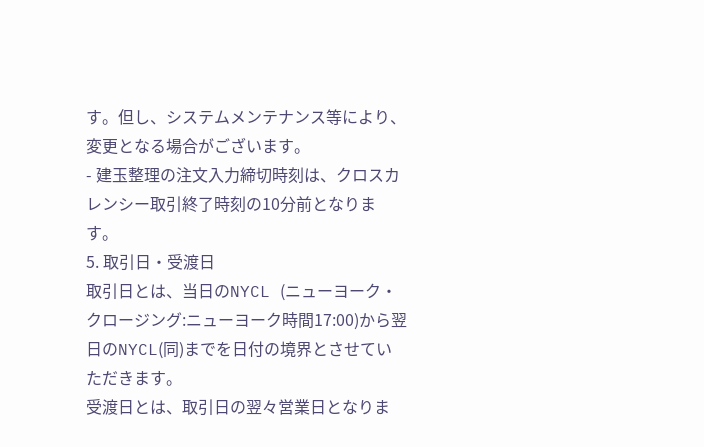す。但し、システムメンテナンス等により、変更となる場合がございます。
- 建玉整理の注文入力締切時刻は、クロスカレンシー取引終了時刻の10分前となります。
5. 取引日・受渡日
取引日とは、当日のNYCL (ニューヨーク・クロージング:ニューヨーク時間17:00)から翌日のNYCL(同)までを日付の境界とさせていただきます。
受渡日とは、取引日の翌々営業日となりま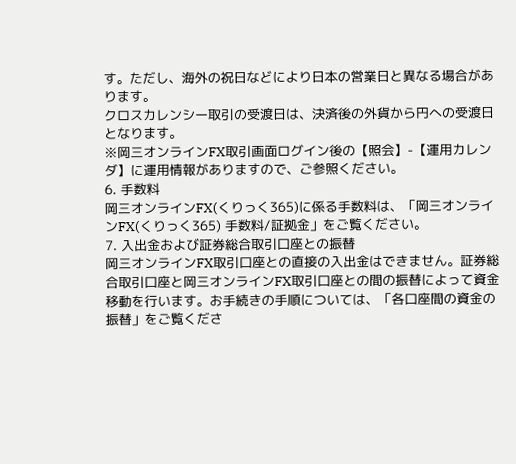す。ただし、海外の祝日などにより日本の営業日と異なる場合があります。
クロスカレンシー取引の受渡日は、決済後の外貨から円への受渡日となります。
※岡三オンラインFX取引画面ログイン後の【照会】-【運用カレンダ】に運用情報がありますので、ご参照ください。
6. 手数料
岡三オンラインFX(くりっく365)に係る手数料は、「岡三オンラインFX(くりっく365) 手数料/証拠金」をご覧ください。
7. 入出金および証券総合取引口座との振替
岡三オンラインFX取引口座との直接の入出金はできません。証券総合取引口座と岡三オンラインFX取引口座との間の振替によって資金移動を行います。お手続きの手順については、「各口座間の資金の振替」をご覧くださ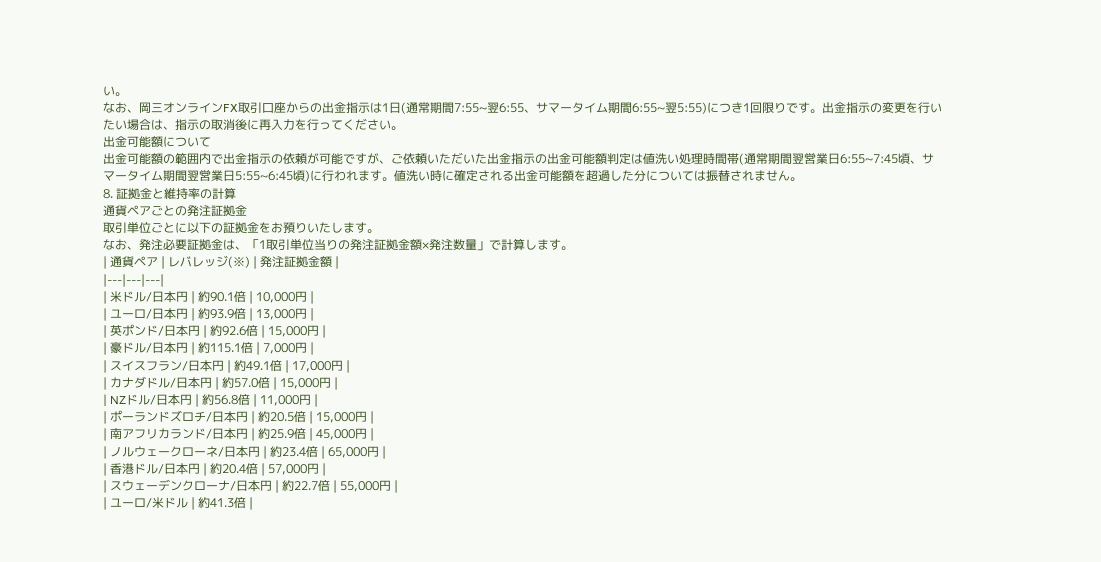い。
なお、岡三オンラインFX取引口座からの出金指示は1日(通常期間7:55~翌6:55、サマータイム期間6:55~翌5:55)につき1回限りです。出金指示の変更を行いたい場合は、指示の取消後に再入力を行ってください。
出金可能額について
出金可能額の範囲内で出金指示の依頼が可能ですが、ご依頼いただいた出金指示の出金可能額判定は値洗い処理時間帯(通常期間翌営業日6:55~7:45頃、サマータイム期間翌営業日5:55~6:45頃)に行われます。値洗い時に確定される出金可能額を超過した分については振替されません。
8. 証拠金と維持率の計算
通貨ペアごとの発注証拠金
取引単位ごとに以下の証拠金をお預りいたします。
なお、発注必要証拠金は、「1取引単位当りの発注証拠金額×発注数量」で計算します。
| 通貨ペア | レバレッジ(※) | 発注証拠金額 |
|---|---|---|
| 米ドル/日本円 | 約90.1倍 | 10,000円 |
| ユーロ/日本円 | 約93.9倍 | 13,000円 |
| 英ポンド/日本円 | 約92.6倍 | 15,000円 |
| 豪ドル/日本円 | 約115.1倍 | 7,000円 |
| スイスフラン/日本円 | 約49.1倍 | 17,000円 |
| カナダドル/日本円 | 約57.0倍 | 15,000円 |
| NZドル/日本円 | 約56.8倍 | 11,000円 |
| ポーランドズロチ/日本円 | 約20.5倍 | 15,000円 |
| 南アフリカランド/日本円 | 約25.9倍 | 45,000円 |
| ノルウェークローネ/日本円 | 約23.4倍 | 65,000円 |
| 香港ドル/日本円 | 約20.4倍 | 57,000円 |
| スウェーデンクローナ/日本円 | 約22.7倍 | 55,000円 |
| ユーロ/米ドル | 約41.3倍 |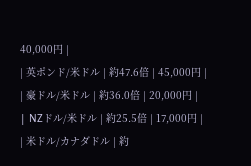40,000円 |
| 英ポンド/米ドル | 約47.6倍 | 45,000円 |
| 豪ドル/米ドル | 約36.0倍 | 20,000円 |
| NZドル/米ドル | 約25.5倍 | 17,000円 |
| 米ドル/カナダドル | 約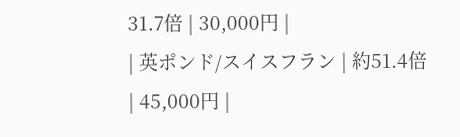31.7倍 | 30,000円 |
| 英ポンド/スイスフラン | 約51.4倍 | 45,000円 |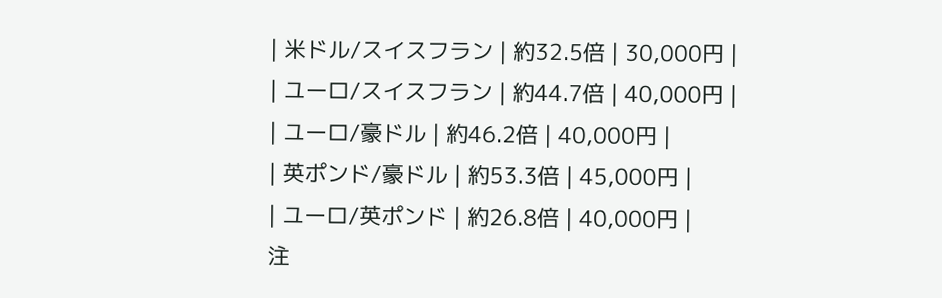| 米ドル/スイスフラン | 約32.5倍 | 30,000円 |
| ユーロ/スイスフラン | 約44.7倍 | 40,000円 |
| ユーロ/豪ドル | 約46.2倍 | 40,000円 |
| 英ポンド/豪ドル | 約53.3倍 | 45,000円 |
| ユーロ/英ポンド | 約26.8倍 | 40,000円 |
注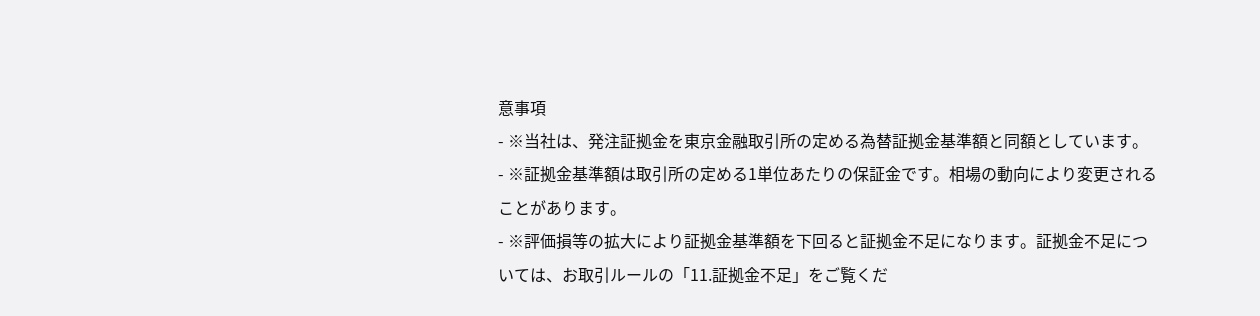意事項
- ※当社は、発注証拠金を東京金融取引所の定める為替証拠金基準額と同額としています。
- ※証拠金基準額は取引所の定める1単位あたりの保証金です。相場の動向により変更されることがあります。
- ※評価損等の拡大により証拠金基準額を下回ると証拠金不足になります。証拠金不足については、お取引ルールの「11.証拠金不足」をご覧くだ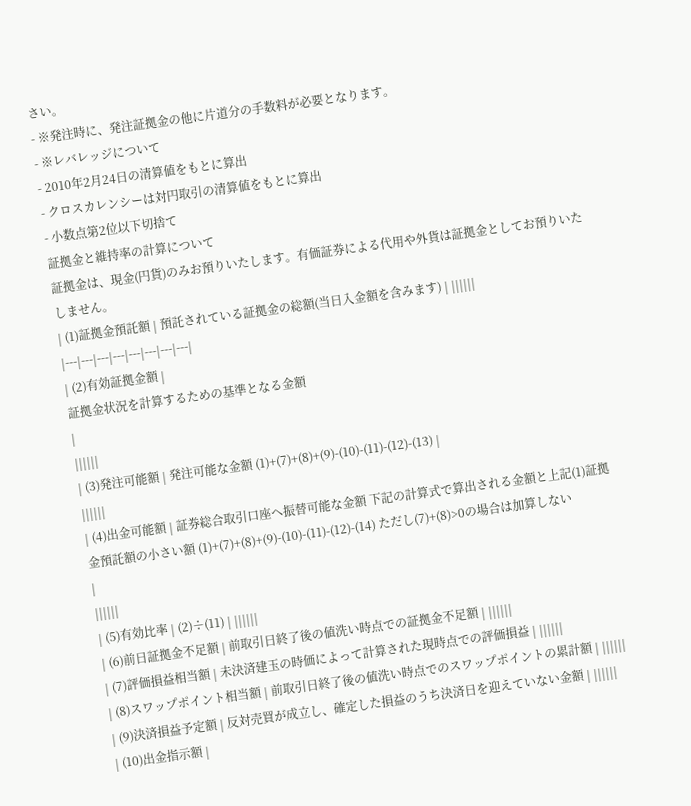さい。
- ※発注時に、発注証拠金の他に片道分の手数料が必要となります。
- ※レバレッジについて
- 2010年2月24日の清算値をもとに算出
- クロスカレンシーは対円取引の清算値をもとに算出
- 小数点第2位以下切捨て
証拠金と維持率の計算について
証拠金は、現金(円貨)のみお預りいたします。有価証券による代用や外貨は証拠金としてお預りいたしません。
| (1)証拠金預託額 | 預託されている証拠金の総額(当日入金額を含みます) | ||||||
|---|---|---|---|---|---|---|---|
| (2)有効証拠金額 |
証拠金状況を計算するための基準となる金額
|
||||||
| (3)発注可能額 | 発注可能な金額 (1)+(7)+(8)+(9)-(10)-(11)-(12)-(13) |
||||||
| (4)出金可能額 | 証券総合取引口座へ振替可能な金額 下記の計算式で算出される金額と上記(1)証拠金預託額の小さい額 (1)+(7)+(8)+(9)-(10)-(11)-(12)-(14) ただし(7)+(8)>0の場合は加算しない
|
||||||
| (5)有効比率 | (2)÷(11) | ||||||
| (6)前日証拠金不足額 | 前取引日終了後の値洗い時点での証拠金不足額 | ||||||
| (7)評価損益相当額 | 未決済建玉の時価によって計算された現時点での評価損益 | ||||||
| (8)スワップポイント相当額 | 前取引日終了後の値洗い時点でのスワップポイントの累計額 | ||||||
| (9)決済損益予定額 | 反対売買が成立し、確定した損益のうち決済日を迎えていない金額 | ||||||
| (10)出金指示額 |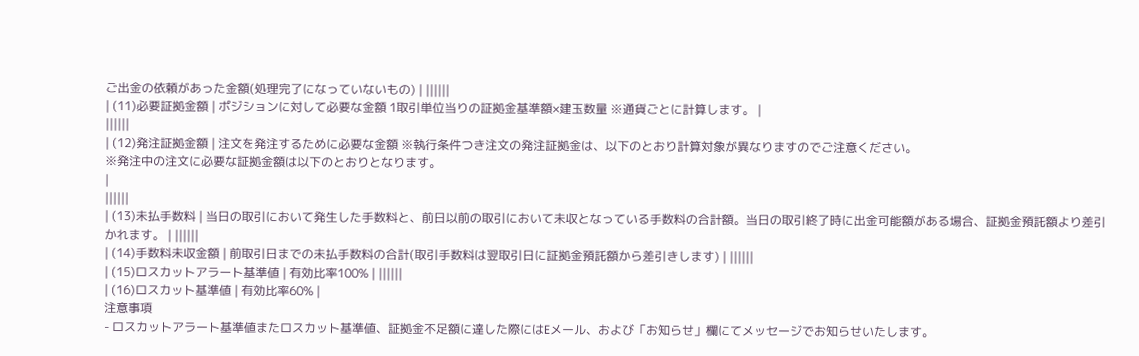ご出金の依頼があった金額(処理完了になっていないもの) | ||||||
| (11)必要証拠金額 | ポジションに対して必要な金額 1取引単位当りの証拠金基準額×建玉数量 ※通貨ごとに計算します。 |
||||||
| (12)発注証拠金額 | 注文を発注するために必要な金額 ※執行条件つき注文の発注証拠金は、以下のとおり計算対象が異なりますのでご注意ください。
※発注中の注文に必要な証拠金額は以下のとおりとなります。
|
||||||
| (13)未払手数料 | 当日の取引において発生した手数料と、前日以前の取引において未収となっている手数料の合計額。当日の取引終了時に出金可能額がある場合、証拠金預託額より差引かれます。 | ||||||
| (14)手数料未収金額 | 前取引日までの未払手数料の合計(取引手数料は翌取引日に証拠金預託額から差引きします) | ||||||
| (15)ロスカットアラート基準値 | 有効比率100% | ||||||
| (16)ロスカット基準値 | 有効比率60% |
注意事項
- ロスカットアラート基準値またロスカット基準値、証拠金不足額に達した際にはEメール、および「お知らせ」欄にてメッセージでお知らせいたします。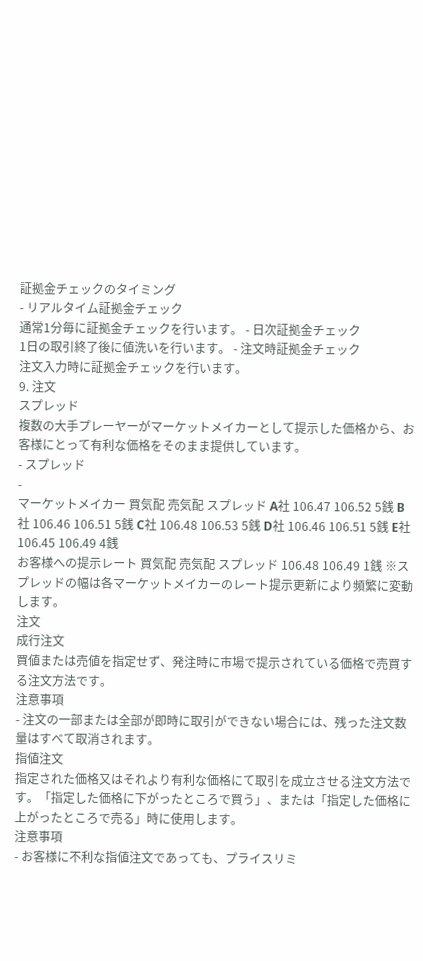証拠金チェックのタイミング
- リアルタイム証拠金チェック
通常1分毎に証拠金チェックを行います。 - 日次証拠金チェック
1日の取引終了後に値洗いを行います。 - 注文時証拠金チェック
注文入力時に証拠金チェックを行います。
9. 注文
スプレッド
複数の大手プレーヤーがマーケットメイカーとして提示した価格から、お客様にとって有利な価格をそのまま提供しています。
- スプレッド
-
マーケットメイカー 買気配 売気配 スプレッド A社 106.47 106.52 5銭 B社 106.46 106.51 5銭 C社 106.48 106.53 5銭 D社 106.46 106.51 5銭 E社 106.45 106.49 4銭
お客様への提示レート 買気配 売気配 スプレッド 106.48 106.49 1銭 ※スプレッドの幅は各マーケットメイカーのレート提示更新により頻繁に変動します。
注文
成行注文
買値または売値を指定せず、発注時に市場で提示されている価格で売買する注文方法です。
注意事項
- 注文の一部または全部が即時に取引ができない場合には、残った注文数量はすべて取消されます。
指値注文
指定された価格又はそれより有利な価格にて取引を成立させる注文方法です。「指定した価格に下がったところで買う」、または「指定した価格に上がったところで売る」時に使用します。
注意事項
- お客様に不利な指値注文であっても、プライスリミ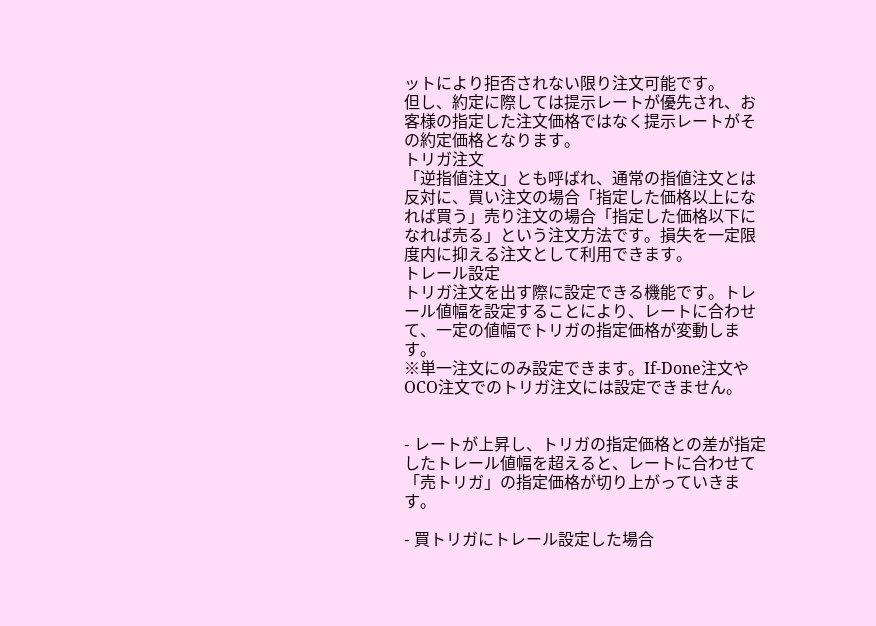ットにより拒否されない限り注文可能です。
但し、約定に際しては提示レートが優先され、お客様の指定した注文価格ではなく提示レートがその約定価格となります。
トリガ注文
「逆指値注文」とも呼ばれ、通常の指値注文とは反対に、買い注文の場合「指定した価格以上になれば買う」売り注文の場合「指定した価格以下になれば売る」という注文方法です。損失を一定限度内に抑える注文として利用できます。
トレール設定
トリガ注文を出す際に設定できる機能です。トレール値幅を設定することにより、レートに合わせて、一定の値幅でトリガの指定価格が変動します。
※単一注文にのみ設定できます。If-Done注文やOCO注文でのトリガ注文には設定できません。


- レートが上昇し、トリガの指定価格との差が指定したトレール値幅を超えると、レートに合わせて「売トリガ」の指定価格が切り上がっていきます。

- 買トリガにトレール設定した場合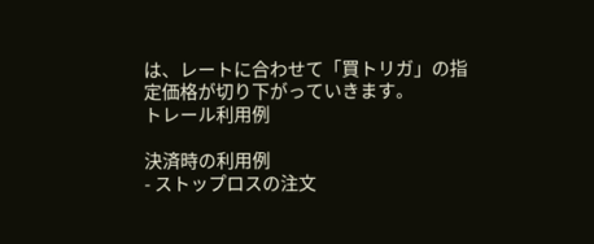は、レートに合わせて「買トリガ」の指定価格が切り下がっていきます。
トレール利用例

決済時の利用例
- ストップロスの注文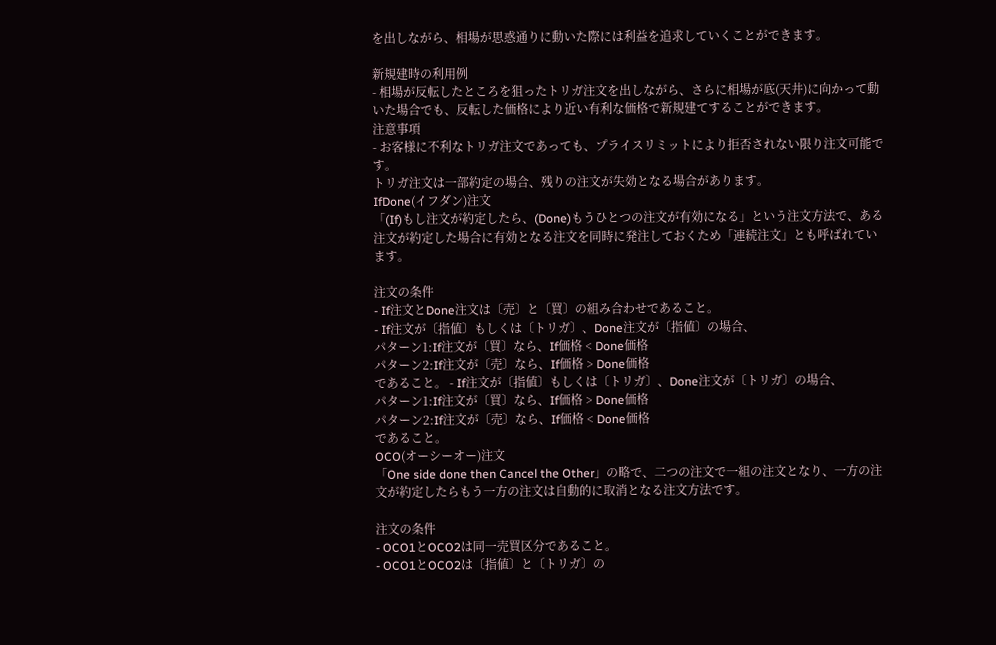を出しながら、相場が思惑通りに動いた際には利益を追求していくことができます。

新規建時の利用例
- 相場が反転したところを狙ったトリガ注文を出しながら、さらに相場が底(天井)に向かって動いた場合でも、反転した価格により近い有利な価格で新規建てすることができます。
注意事項
- お客様に不利なトリガ注文であっても、プライスリミットにより拒否されない限り注文可能です。
トリガ注文は一部約定の場合、残りの注文が失効となる場合があります。
IfDone(イフダン)注文
「(If)もし注文が約定したら、(Done)もうひとつの注文が有効になる」という注文方法で、ある注文が約定した場合に有効となる注文を同時に発注しておくため「連続注文」とも呼ばれています。

注文の条件
- If注文とDone注文は〔売〕と〔買〕の組み合わせであること。
- If注文が〔指値〕もしくは〔トリガ〕、Done注文が〔指値〕の場合、
パターン1:If注文が〔買〕なら、If価格 < Done価格
パターン2:If注文が〔売〕なら、If価格 > Done価格
であること。 - If注文が〔指値〕もしくは〔トリガ〕、Done注文が〔トリガ〕の場合、
パターン1:If注文が〔買〕なら、If価格 > Done価格
パターン2:If注文が〔売〕なら、If価格 < Done価格
であること。
OCO(オーシーオー)注文
「One side done then Cancel the Other」の略で、二つの注文で一組の注文となり、一方の注文が約定したらもう一方の注文は自動的に取消となる注文方法です。

注文の条件
- OCO1とOCO2は同一売買区分であること。
- OCO1とOCO2は〔指値〕と〔トリガ〕の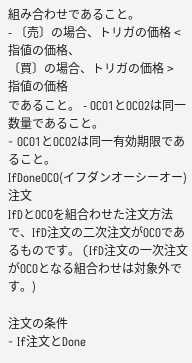組み合わせであること。
- 〔売〕の場合、トリガの価格 < 指値の価格、
〔買〕の場合、トリガの価格 > 指値の価格
であること。 - OCO1とOCO2は同一数量であること。
- OCO1とOCO2は同一有効期限であること。
IfDoneOCO(イフダンオーシーオー)注文
IfDとOCOを組合わせた注文方法で、IfD注文の二次注文がOCOであるものです。 (IfD注文の一次注文がOCOとなる組合わせは対象外です。)

注文の条件
- If注文とDone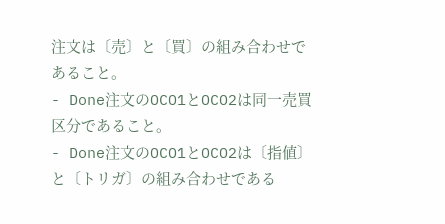注文は〔売〕と〔買〕の組み合わせであること。
- Done注文のOCO1とOCO2は同一売買区分であること。
- Done注文のOCO1とOCO2は〔指値〕と〔トリガ〕の組み合わせである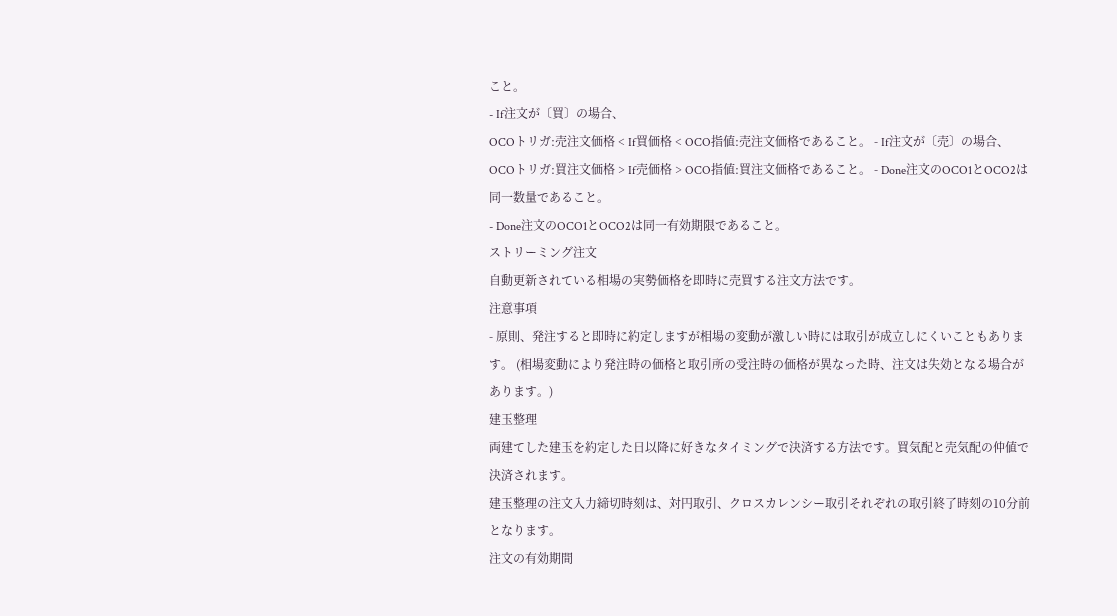こと。
- If注文が〔買〕の場合、
OCOトリガ:売注文価格 < If買価格 < OCO指値:売注文価格であること。 - If注文が〔売〕の場合、
OCOトリガ:買注文価格 > If売価格 > OCO指値:買注文価格であること。 - Done注文のOCO1とOCO2は同一数量であること。
- Done注文のOCO1とOCO2は同一有効期限であること。
ストリーミング注文
自動更新されている相場の実勢価格を即時に売買する注文方法です。
注意事項
- 原則、発注すると即時に約定しますが相場の変動が激しい時には取引が成立しにくいこともあります。 (相場変動により発注時の価格と取引所の受注時の価格が異なった時、注文は失効となる場合があります。)
建玉整理
両建てした建玉を約定した日以降に好きなタイミングで決済する方法です。買気配と売気配の仲値で決済されます。
建玉整理の注文入力締切時刻は、対円取引、クロスカレンシー取引それぞれの取引終了時刻の10分前となります。
注文の有効期間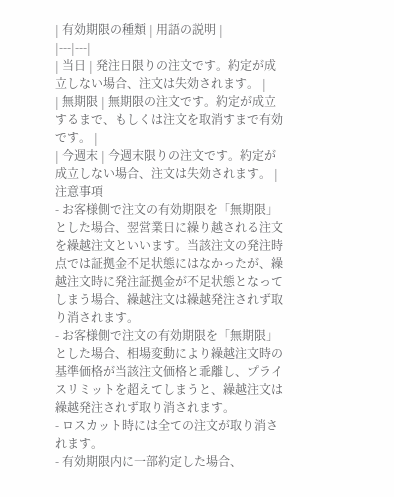| 有効期限の種類 | 用語の説明 |
|---|---|
| 当日 | 発注日限りの注文です。約定が成立しない場合、注文は失効されます。 |
| 無期限 | 無期限の注文です。約定が成立するまで、もしくは注文を取消すまで有効です。 |
| 今週末 | 今週末限りの注文です。約定が成立しない場合、注文は失効されます。 |
注意事項
- お客様側で注文の有効期限を「無期限」とした場合、翌営業日に繰り越される注文を繰越注文といいます。当該注文の発注時点では証拠金不足状態にはなかったが、繰越注文時に発注証拠金が不足状態となってしまう場合、繰越注文は繰越発注されず取り消されます。
- お客様側で注文の有効期限を「無期限」とした場合、相場変動により繰越注文時の基準価格が当該注文価格と乖離し、プライスリミットを超えてしまうと、繰越注文は繰越発注されず取り消されます。
- ロスカット時には全ての注文が取り消されます。
- 有効期限内に一部約定した場合、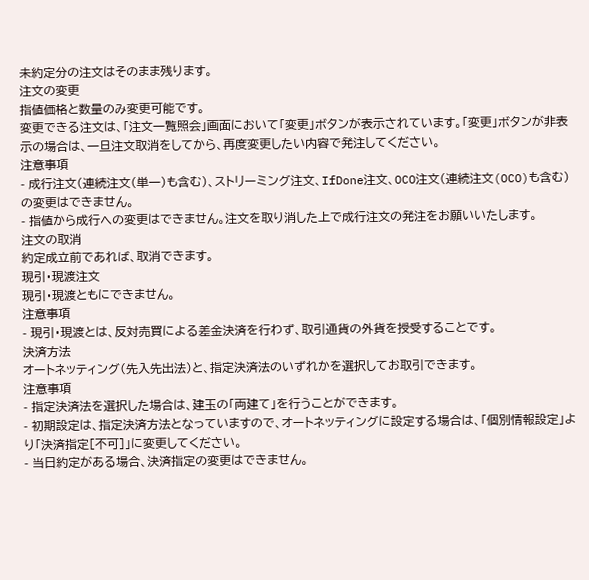未約定分の注文はそのまま残ります。
注文の変更
指値価格と数量のみ変更可能です。
変更できる注文は、「注文一覧照会」画面において「変更」ボタンが表示されています。「変更」ボタンが非表示の場合は、一旦注文取消をしてから、再度変更したい内容で発注してください。
注意事項
- 成行注文(連続注文(単一)も含む)、ストリーミング注文、IfDone注文、OCO注文(連続注文(OCO)も含む)の変更はできません。
- 指値から成行への変更はできません。注文を取り消した上で成行注文の発注をお願いいたします。
注文の取消
約定成立前であれば、取消できます。
現引・現渡注文
現引・現渡ともにできません。
注意事項
- 現引・現渡とは、反対売買による差金決済を行わず、取引通貨の外貨を授受することです。
決済方法
オートネッティング(先入先出法)と、指定決済法のいずれかを選択してお取引できます。
注意事項
- 指定決済法を選択した場合は、建玉の「両建て」を行うことができます。
- 初期設定は、指定決済方法となっていますので、オートネッティングに設定する場合は、「個別情報設定」より「決済指定[不可]」に変更してください。
- 当日約定がある場合、決済指定の変更はできません。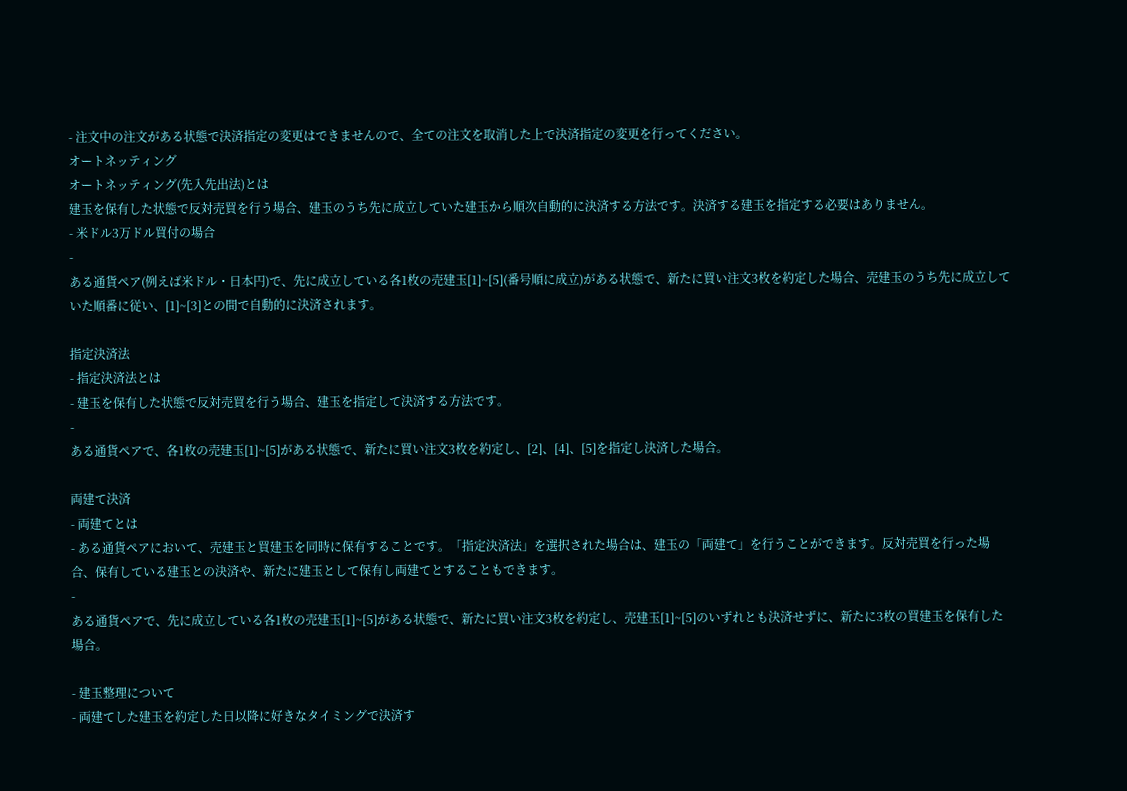- 注文中の注文がある状態で決済指定の変更はできませんので、全ての注文を取消した上で決済指定の変更を行ってください。
オートネッティング
オートネッティング(先入先出法)とは
建玉を保有した状態で反対売買を行う場合、建玉のうち先に成立していた建玉から順次自動的に決済する方法です。決済する建玉を指定する必要はありません。
- 米ドル3万ドル買付の場合
-
ある通貨ペア(例えば米ドル・日本円)で、先に成立している各1枚の売建玉[1]~[5](番号順に成立)がある状態で、新たに買い注文3枚を約定した場合、売建玉のうち先に成立していた順番に従い、[1]~[3]との間で自動的に決済されます。

指定決済法
- 指定決済法とは
- 建玉を保有した状態で反対売買を行う場合、建玉を指定して決済する方法です。
-
ある通貨ペアで、各1枚の売建玉[1]~[5]がある状態で、新たに買い注文3枚を約定し、[2]、[4]、[5]を指定し決済した場合。

両建て決済
- 両建てとは
- ある通貨ペアにおいて、売建玉と買建玉を同時に保有することです。「指定決済法」を選択された場合は、建玉の「両建て」を行うことができます。反対売買を行った場合、保有している建玉との決済や、新たに建玉として保有し両建てとすることもできます。
-
ある通貨ペアで、先に成立している各1枚の売建玉[1]~[5]がある状態で、新たに買い注文3枚を約定し、売建玉[1]~[5]のいずれとも決済せずに、新たに3枚の買建玉を保有した場合。

- 建玉整理について
- 両建てした建玉を約定した日以降に好きなタイミングで決済す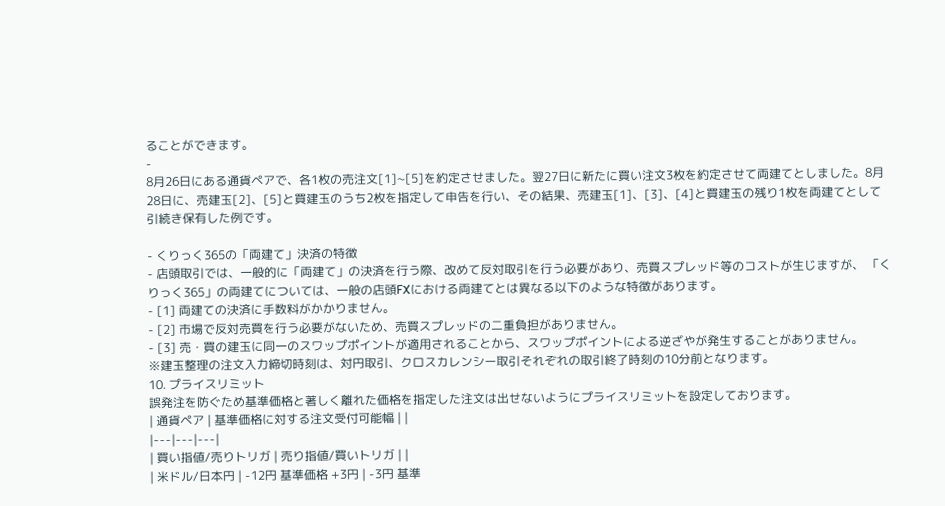ることができます。
-
8月26日にある通貨ペアで、各1枚の売注文[1]~[5]を約定させました。翌27日に新たに買い注文3枚を約定させて両建てとしました。8月28日に、売建玉[2]、[5]と買建玉のうち2枚を指定して申告を行い、その結果、売建玉[1]、[3]、[4]と買建玉の残り1枚を両建てとして引続き保有した例です。

- くりっく365の「両建て」決済の特徴
- 店頭取引では、一般的に「両建て」の決済を行う際、改めて反対取引を行う必要があり、売買スプレッド等のコストが生じますが、 「くりっく365」の両建てについては、一般の店頭FXにおける両建てとは異なる以下のような特徴があります。
- [1] 両建ての決済に手数料がかかりません。
- [2] 市場で反対売買を行う必要がないため、売買スプレッドの二重負担がありません。
- [3] 売・買の建玉に同一のスワップポイントが適用されることから、スワップポイントによる逆ざやが発生することがありません。
※建玉整理の注文入力締切時刻は、対円取引、クロスカレンシー取引それぞれの取引終了時刻の10分前となります。
10. プライスリミット
誤発注を防ぐため基準価格と著しく離れた価格を指定した注文は出せないようにプライスリミットを設定しております。
| 通貨ペア | 基準価格に対する注文受付可能幅 | |
|---|---|---|
| 買い指値/売りトリガ | 売り指値/買いトリガ | |
| 米ドル/日本円 | -12円 基準価格 +3円 | -3円 基準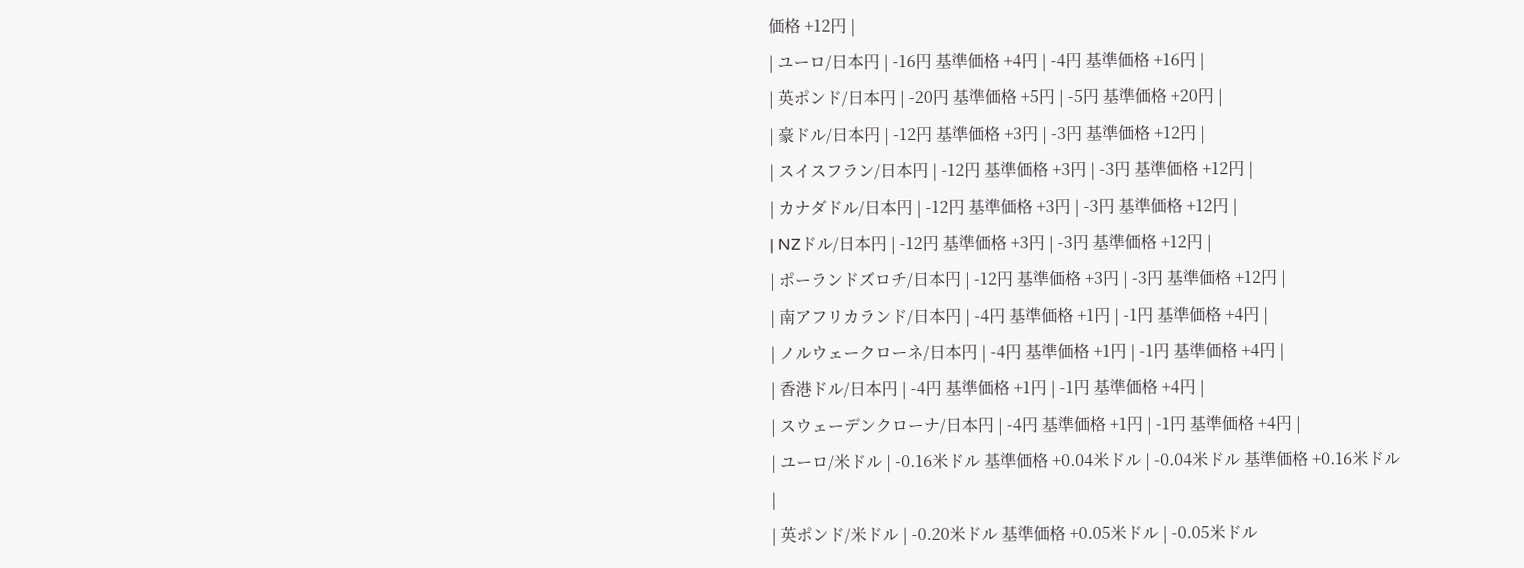価格 +12円 |
| ユーロ/日本円 | -16円 基準価格 +4円 | -4円 基準価格 +16円 |
| 英ポンド/日本円 | -20円 基準価格 +5円 | -5円 基準価格 +20円 |
| 豪ドル/日本円 | -12円 基準価格 +3円 | -3円 基準価格 +12円 |
| スイスフラン/日本円 | -12円 基準価格 +3円 | -3円 基準価格 +12円 |
| カナダドル/日本円 | -12円 基準価格 +3円 | -3円 基準価格 +12円 |
| NZドル/日本円 | -12円 基準価格 +3円 | -3円 基準価格 +12円 |
| ポーランドズロチ/日本円 | -12円 基準価格 +3円 | -3円 基準価格 +12円 |
| 南アフリカランド/日本円 | -4円 基準価格 +1円 | -1円 基準価格 +4円 |
| ノルウェークローネ/日本円 | -4円 基準価格 +1円 | -1円 基準価格 +4円 |
| 香港ドル/日本円 | -4円 基準価格 +1円 | -1円 基準価格 +4円 |
| スウェーデンクローナ/日本円 | -4円 基準価格 +1円 | -1円 基準価格 +4円 |
| ユーロ/米ドル | -0.16米ドル 基準価格 +0.04米ドル | -0.04米ドル 基準価格 +0.16米ドル |
| 英ポンド/米ドル | -0.20米ドル 基準価格 +0.05米ドル | -0.05米ドル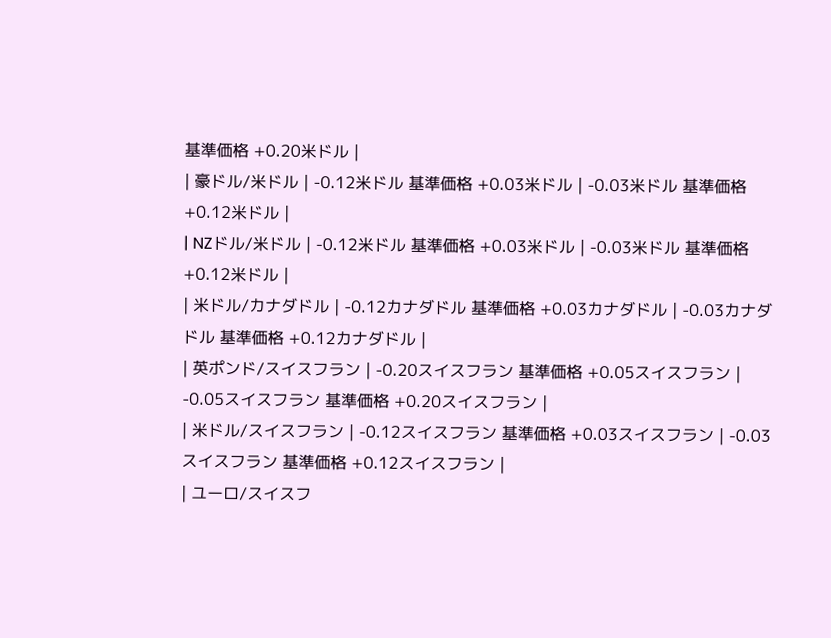基準価格 +0.20米ドル |
| 豪ドル/米ドル | -0.12米ドル 基準価格 +0.03米ドル | -0.03米ドル 基準価格 +0.12米ドル |
| NZドル/米ドル | -0.12米ドル 基準価格 +0.03米ドル | -0.03米ドル 基準価格 +0.12米ドル |
| 米ドル/カナダドル | -0.12カナダドル 基準価格 +0.03カナダドル | -0.03カナダドル 基準価格 +0.12カナダドル |
| 英ポンド/スイスフラン | -0.20スイスフラン 基準価格 +0.05スイスフラン | -0.05スイスフラン 基準価格 +0.20スイスフラン |
| 米ドル/スイスフラン | -0.12スイスフラン 基準価格 +0.03スイスフラン | -0.03スイスフラン 基準価格 +0.12スイスフラン |
| ユーロ/スイスフ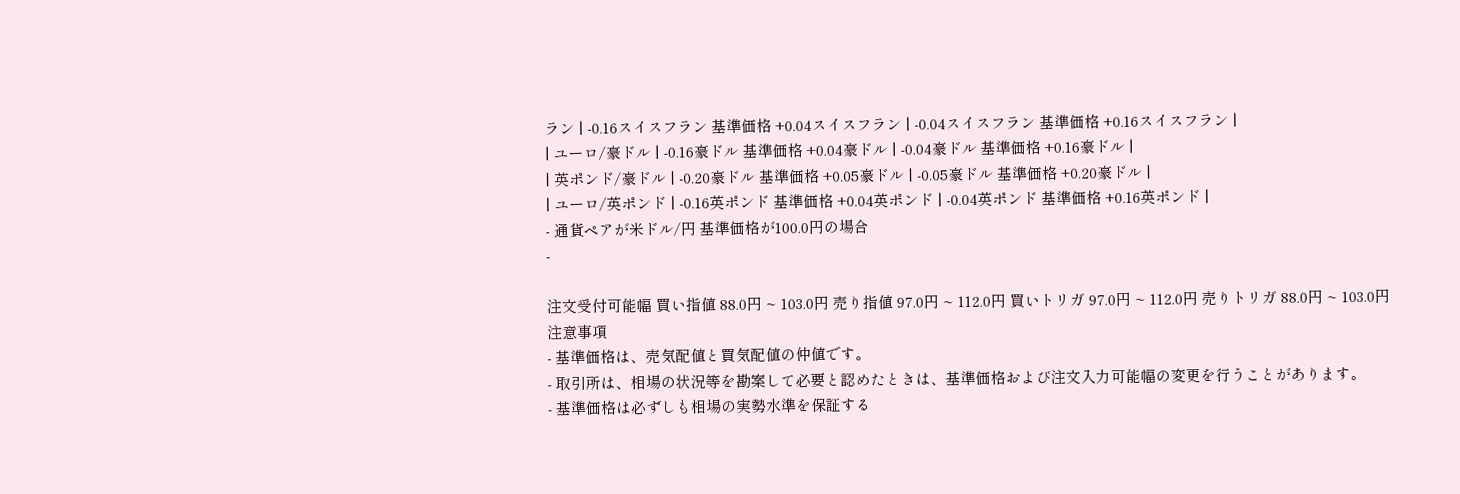ラン | -0.16スイスフラン 基準価格 +0.04スイスフラン | -0.04スイスフラン 基準価格 +0.16スイスフラン |
| ユーロ/豪ドル | -0.16豪ドル 基準価格 +0.04豪ドル | -0.04豪ドル 基準価格 +0.16豪ドル |
| 英ポンド/豪ドル | -0.20豪ドル 基準価格 +0.05豪ドル | -0.05豪ドル 基準価格 +0.20豪ドル |
| ユーロ/英ポンド | -0.16英ポンド 基準価格 +0.04英ポンド | -0.04英ポンド 基準価格 +0.16英ポンド |
- 通貨ペアが米ドル/円 基準価格が100.0円の場合
-

注文受付可能幅 買い指値 88.0円 ~ 103.0円 売り指値 97.0円 ~ 112.0円 買いトリガ 97.0円 ~ 112.0円 売りトリガ 88.0円 ~ 103.0円
注意事項
- 基準価格は、売気配値と買気配値の仲値です。
- 取引所は、相場の状況等を勘案して必要と認めたときは、基準価格および注文入力可能幅の変更を行うことがあります。
- 基準価格は必ずしも相場の実勢水準を保証する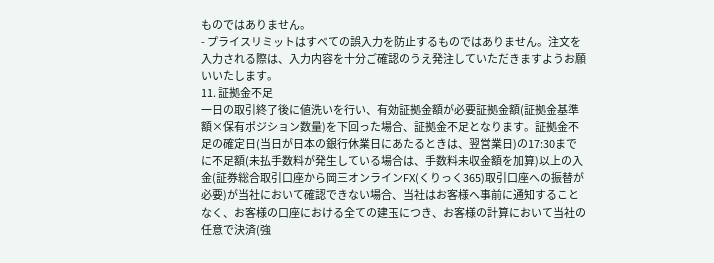ものではありません。
- プライスリミットはすべての誤入力を防止するものではありません。注文を入力される際は、入力内容を十分ご確認のうえ発注していただきますようお願いいたします。
11. 証拠金不足
一日の取引終了後に値洗いを行い、有効証拠金額が必要証拠金額(証拠金基準額×保有ポジション数量)を下回った場合、証拠金不足となります。証拠金不足の確定日(当日が日本の銀行休業日にあたるときは、翌営業日)の17:30までに不足額(未払手数料が発生している場合は、手数料未収金額を加算)以上の入金(証券総合取引口座から岡三オンラインFX(くりっく365)取引口座への振替が必要)が当社において確認できない場合、当社はお客様へ事前に通知することなく、お客様の口座における全ての建玉につき、お客様の計算において当社の任意で決済(強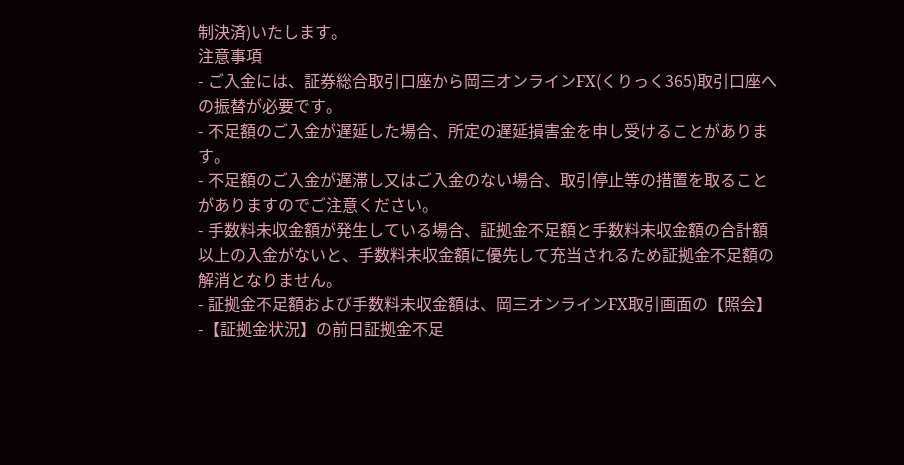制決済)いたします。
注意事項
- ご入金には、証券総合取引口座から岡三オンラインFX(くりっく365)取引口座への振替が必要です。
- 不足額のご入金が遅延した場合、所定の遅延損害金を申し受けることがあります。
- 不足額のご入金が遅滞し又はご入金のない場合、取引停止等の措置を取ることがありますのでご注意ください。
- 手数料未収金額が発生している場合、証拠金不足額と手数料未収金額の合計額以上の入金がないと、手数料未収金額に優先して充当されるため証拠金不足額の解消となりません。
- 証拠金不足額および手数料未収金額は、岡三オンラインFX取引画面の【照会】-【証拠金状況】の前日証拠金不足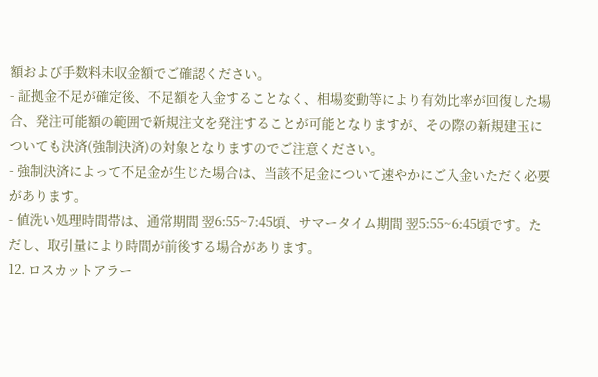額および手数料未収金額でご確認ください。
- 証拠金不足が確定後、不足額を入金することなく、相場変動等により有効比率が回復した場合、発注可能額の範囲で新規注文を発注することが可能となりますが、その際の新規建玉についても決済(強制決済)の対象となりますのでご注意ください。
- 強制決済によって不足金が生じた場合は、当該不足金について速やかにご入金いただく必要があります。
- 値洗い処理時間帯は、通常期間 翌6:55~7:45頃、サマータイム期間 翌5:55~6:45頃です。ただし、取引量により時間が前後する場合があります。
12. ロスカットアラー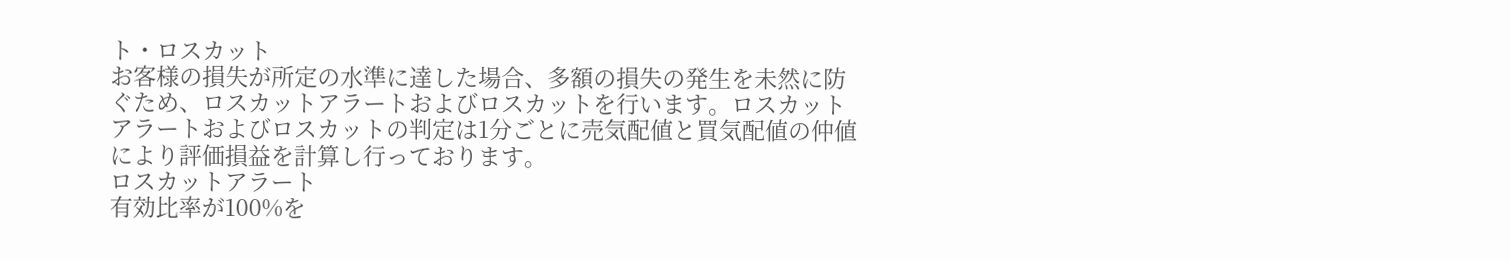ト・ロスカット
お客様の損失が所定の水準に達した場合、多額の損失の発生を未然に防ぐため、ロスカットアラートおよびロスカットを行います。ロスカットアラートおよびロスカットの判定は1分ごとに売気配値と買気配値の仲値により評価損益を計算し行っております。
ロスカットアラート
有効比率が100%を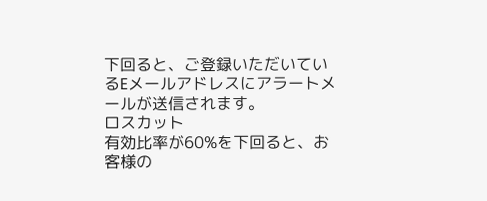下回ると、ご登録いただいているEメールアドレスにアラートメールが送信されます。
ロスカット
有効比率が60%を下回ると、お客様の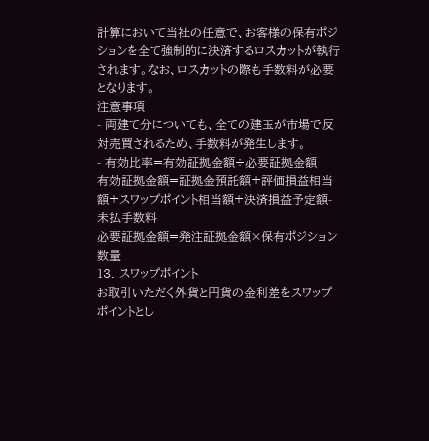計算において当社の任意で、お客様の保有ポジションを全て強制的に決済するロスカットが執行されます。なお、ロスカットの際も手数料が必要となります。
注意事項
- 両建て分についても、全ての建玉が市場で反対売買されるため、手数料が発生します。
- 有効比率=有効証拠金額÷必要証拠金額
有効証拠金額=証拠金預託額+評価損益相当額+スワップポイント相当額+決済損益予定額-未払手数料
必要証拠金額=発注証拠金額×保有ポジション数量
13. スワップポイント
お取引いただく外貨と円貨の金利差をスワップポイントとし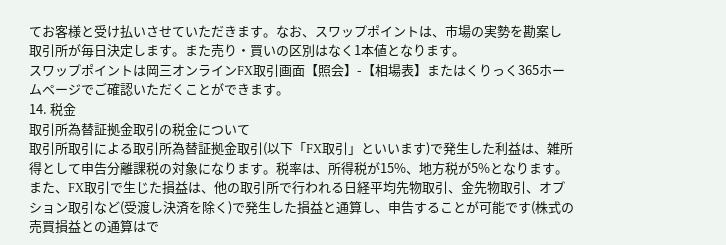てお客様と受け払いさせていただきます。なお、スワップポイントは、市場の実勢を勘案し取引所が毎日決定します。また売り・買いの区別はなく1本値となります。
スワップポイントは岡三オンラインFX取引画面【照会】-【相場表】またはくりっく365ホームページでご確認いただくことができます。
14. 税金
取引所為替証拠金取引の税金について
取引所取引による取引所為替証拠金取引(以下「FX取引」といいます)で発生した利益は、雑所得として申告分離課税の対象になります。税率は、所得税が15%、地方税が5%となります。
また、FX取引で生じた損益は、他の取引所で行われる日経平均先物取引、金先物取引、オプション取引など(受渡し決済を除く)で発生した損益と通算し、申告することが可能です(株式の売買損益との通算はで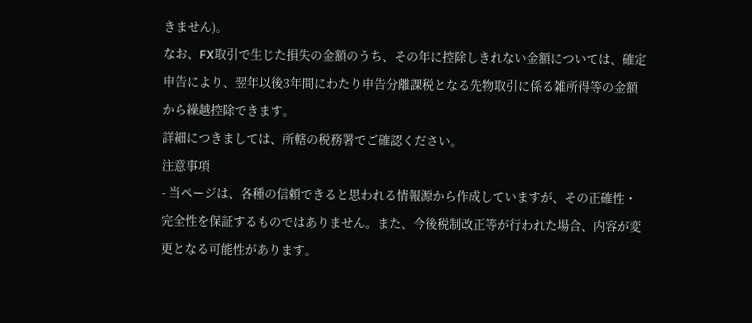きません)。
なお、FX取引で生じた損失の金額のうち、その年に控除しきれない金額については、確定申告により、翌年以後3年間にわたり申告分離課税となる先物取引に係る雑所得等の金額から繰越控除できます。
詳細につきましては、所轄の税務署でご確認ください。
注意事項
- 当ページは、各種の信頼できると思われる情報源から作成していますが、その正確性・完全性を保証するものではありません。また、今後税制改正等が行われた場合、内容が変更となる可能性があります。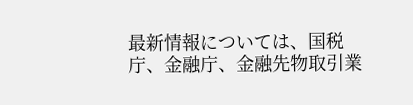最新情報については、国税庁、金融庁、金融先物取引業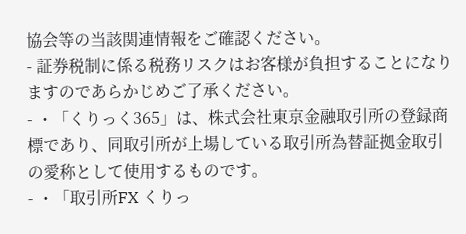協会等の当該関連情報をご確認ください。
- 証券税制に係る税務リスクはお客様が負担することになりますのであらかじめご了承ください。
- ・「くりっく365」は、株式会社東京金融取引所の登録商標であり、同取引所が上場している取引所為替証拠金取引の愛称として使用するものです。
- ・「取引所FX くりっ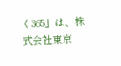く365」は、株式会社東京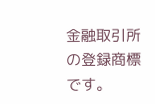金融取引所の登録商標です。